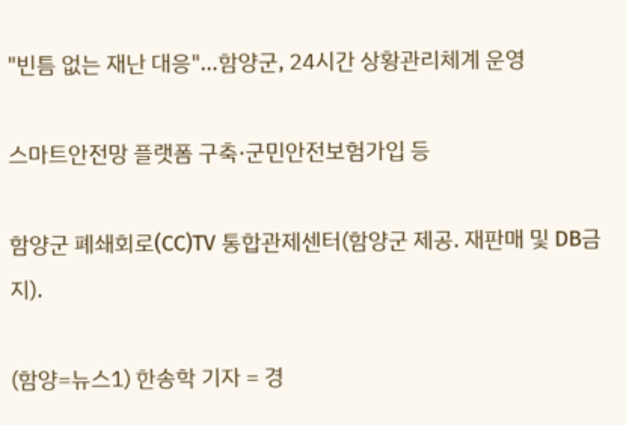"빈틈 없는 재난 대응"…함양군, 24시간 상황관리체계 운영

스마트안전망 플랫폼 구축·군민안전보험가입 등

함양군 폐쇄회로(CC)TV 통합관제센터(함양군 제공. 재판매 및 DB금지).

(함양=뉴스1) 한송학 기자 = 경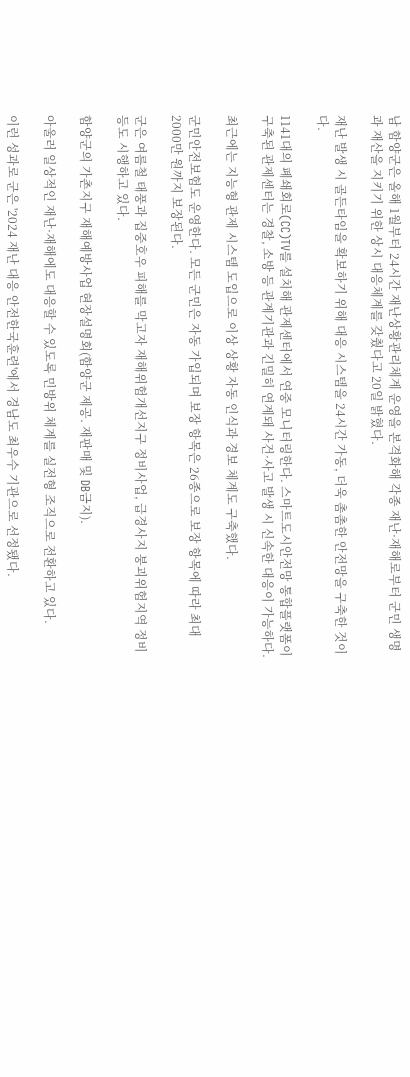남 함양군은 올해 1월부터 24시간 재난상황관리체계 운영을 본격화해 각종 재난·재해로부터 군민 생명과 재산을 지키기 위한 상시 대응체계를 갖췄다고 20일 밝혔다.

재난 발생 시 골든타임을 확보하기 위해 대응 시스템을 24시간 가동, 더욱 촘촘한 안전망을 구축한 것이다.

1141대의 폐쇄회로(CC)TV를 설치해 관제센터에서 연중 모니터링한다. 스마트도시안전망 통합플랫폼이 구축된 관제센터는 경찰, 소방 등 관계기관과 긴밀히 연계돼 사건·사고 발생 시 신속한 대응이 가능하다.

최근에는 지능형 관제 시스템 도입으로 이상 상황 자동 인식과 경보 체계도 구축했다.

군민안전보험도 운영한다. 모든 군민은 자동 가입되며 보장 항목은 26종으로 보장 항목에 따라 최대 2000만 원까지 보장된다.

군은 여름철 태풍과 집중호우 피해를 막고자 재해위험개선지구 정비사업, 급경사지 붕괴위험지역 정비 등도 시행하고 있다.

함양군의 가촌지구 재해예방사업 현장설명회(함양군 제공. 재판매 및 DB금지).

아울러 일상적인 재난·재해에도 대응할 수 있도록 민방위 체계를 실전형 조직으로 전환하고 있다.

이런 성과로 군은 '2024 재난 대응 안전한국훈련'에서 경남도 최우수 기관으로 선정됐다.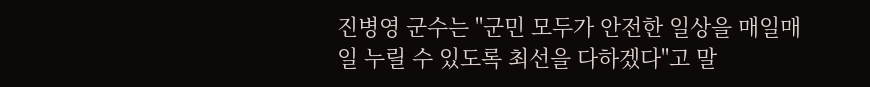진병영 군수는 "군민 모두가 안전한 일상을 매일매일 누릴 수 있도록 최선을 다하겠다"고 말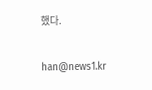했다.

han@news1.kr